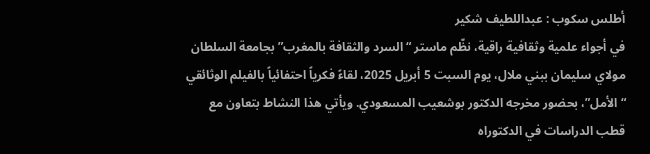أطلس سكوب : عبداللطيف شكير
في أجواء علمية وثقافية راقية، نظّم ماستر “السرد والثقافة بالمغرب” بجامعة السلطان مولاي سليمان ببني ملال، يوم السبت 5 أبريل 2025، لقاءً فكرياً احتفائياً بالفيلم الوثائقي “الأمل”، بحضور مخرجه الدكتور بوشعيب المسعودي. ويأتي هذا النشاط بتعاون مع قطب الدراسات في الدكتوراه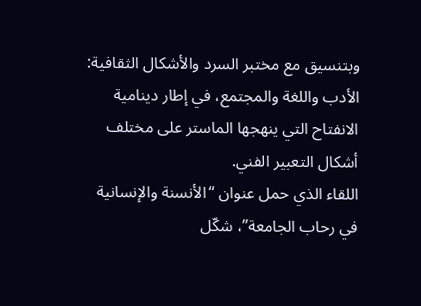وبتنسيق مع مختبر السرد والأشكال الثقافية: الأدب واللغة والمجتمع، في إطار دينامية الانفتاح التي ينهجها الماستر على مختلف أشكال التعبير الفني.
اللقاء الذي حمل عنوان “الأنسنة والإنسانية في رحاب الجامعة”، شكّل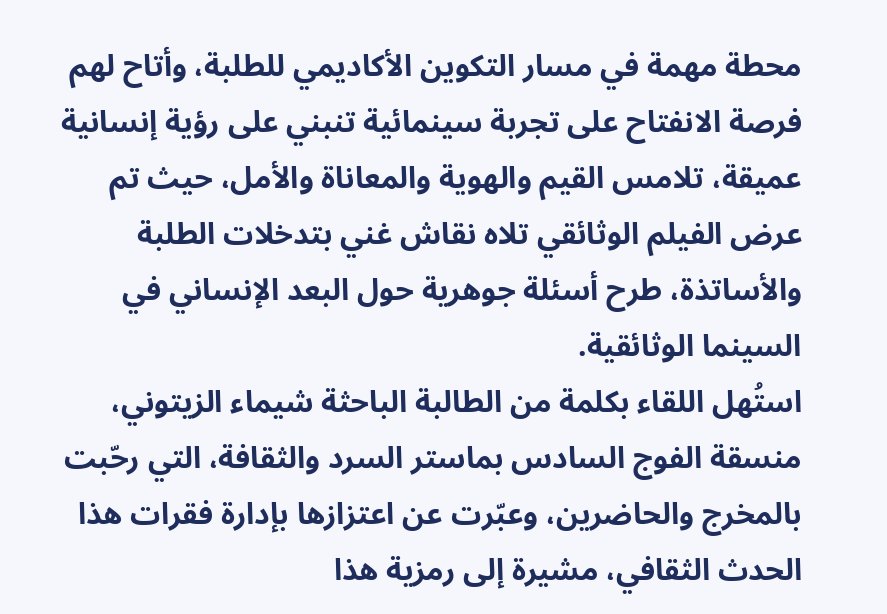محطة مهمة في مسار التكوين الأكاديمي للطلبة، وأتاح لهم فرصة الانفتاح على تجربة سينمائية تنبني على رؤية إنسانية عميقة، تلامس القيم والهوية والمعاناة والأمل، حيث تم عرض الفيلم الوثائقي تلاه نقاش غني بتدخلات الطلبة والأساتذة، طرح أسئلة جوهرية حول البعد الإنساني في السينما الوثائقية.
استُهل اللقاء بكلمة من الطالبة الباحثة شيماء الزيتوني، منسقة الفوج السادس بماستر السرد والثقافة، التي رحّبت بالمخرج والحاضرين، وعبّرت عن اعتزازها بإدارة فقرات هذا الحدث الثقافي، مشيرة إلى رمزية هذا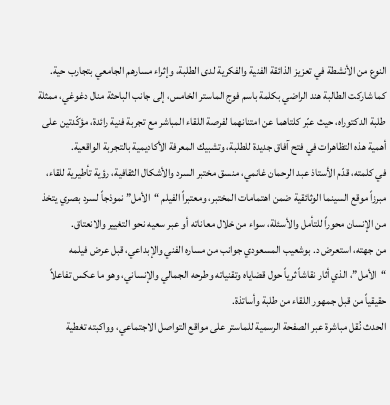النوع من الأنشطة في تعزيز الذائقة الفنية والفكرية لدى الطلبة، وإثراء مسارهم الجامعي بتجارب حية.
كما شاركت الطالبة هند الراضي بكلمة باسم فوج الماستر الخامس، إلى جانب الباحثة منال دغوغي، ممثلة طلبة الدكتوراه، حيث عبّر كلتاهما عن امتنانهما لفرصة اللقاء المباشر مع تجربة فنية رائدة، مؤكّدتين على أهمية هذه التظاهرات في فتح آفاق جديدة للطلبة، وتشبيك المعرفة الأكاديمية بالتجربة الواقعية.
في كلمته، قدّم الأستاذ عبد الرحمان غانمي، منسق مختبر السرد والأشكال الثقافية، رؤية تأطيرية للقاء، مبرزاً موقع السينما الوثائقية ضمن اهتمامات المختبر، ومعتبراً الفيلم “الأمل” نموذجاً لسرد بصري يتخذ من الإنسان محوراً للتأمل والأسئلة، سواء من خلال معاناته أو عبر سعيه نحو التغيير والانعتاق.
من جهته، استعرض د. بوشعيب المسعودي جوانب من مساره الفني والإبداعي، قبل عرض فيلمه “الأمل”، الذي أثار نقاشاً ثرياً حول قضاياه وتقنياته وطرحه الجمالي والإنساني، وهو ما عكس تفاعلاً حقيقياً من قبل جمهور اللقاء من طلبة وأساتذة.
الحدث نُقل مباشرة عبر الصفحة الرسمية للماستر على مواقع التواصل الاجتماعي، وواكبته تغطية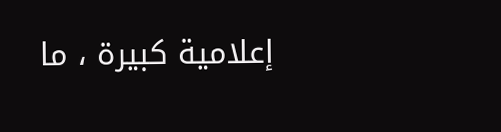إعلامية كبيرة ، ما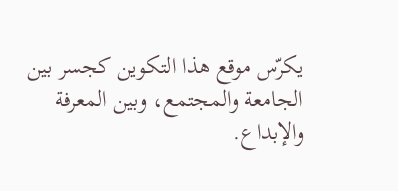يكرّس موقع هذا التكوين كجسر بين الجامعة والمجتمع، وبين المعرفة والإبداع.